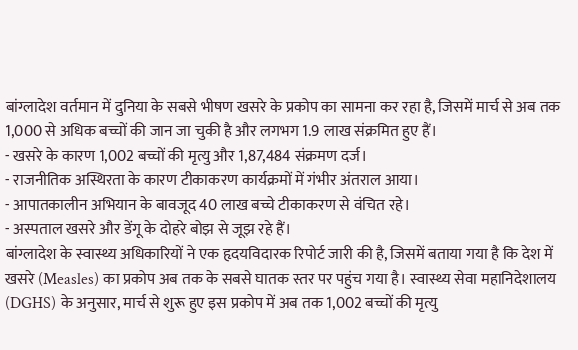बांग्लादेश वर्तमान में दुनिया के सबसे भीषण खसरे के प्रकोप का सामना कर रहा है, जिसमें मार्च से अब तक 1,000 से अधिक बच्चों की जान जा चुकी है और लगभग 1.9 लाख संक्रमित हुए हैं।
- खसरे के कारण 1,002 बच्चों की मृत्यु और 1,87,484 संक्रमण दर्ज।
- राजनीतिक अस्थिरता के कारण टीकाकरण कार्यक्रमों में गंभीर अंतराल आया।
- आपातकालीन अभियान के बावजूद 40 लाख बच्चे टीकाकरण से वंचित रहे।
- अस्पताल खसरे और डेंगू के दोहरे बोझ से जूझ रहे हैं।
बांग्लादेश के स्वास्थ्य अधिकारियों ने एक हृदयविदारक रिपोर्ट जारी की है, जिसमें बताया गया है कि देश में खसरे (Measles) का प्रकोप अब तक के सबसे घातक स्तर पर पहुंच गया है। स्वास्थ्य सेवा महानिदेशालय (DGHS) के अनुसार, मार्च से शुरू हुए इस प्रकोप में अब तक 1,002 बच्चों की मृत्यु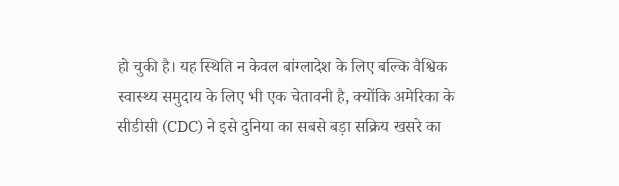हो चुकी है। यह स्थिति न केवल बांग्लादेश के लिए बल्कि वैश्विक स्वास्थ्य समुदाय के लिए भी एक चेतावनी है, क्योंकि अमेरिका के सीडीसी (CDC) ने इसे दुनिया का सबसे बड़ा सक्रिय खसरे का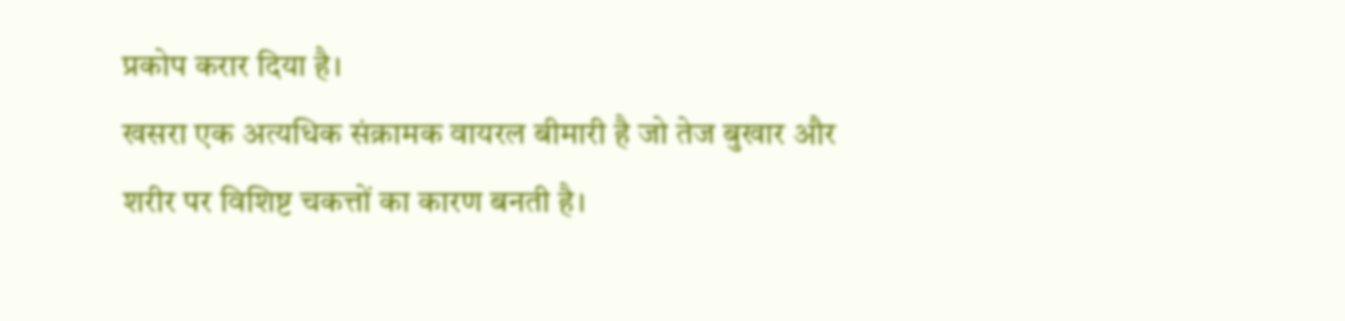प्रकोप करार दिया है।
खसरा एक अत्यधिक संक्रामक वायरल बीमारी है जो तेज बुखार और शरीर पर विशिष्ट चकत्तों का कारण बनती है।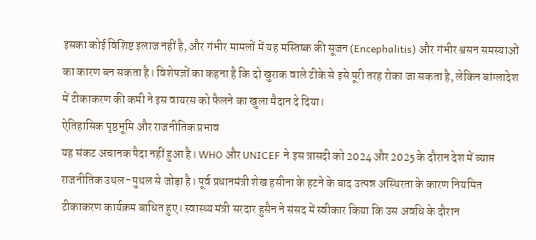इसका कोई विशिष्ट इलाज नहीं है, और गंभीर मामलों में यह मस्तिष्क की सूजन (Encephalitis) और गंभीर श्वसन समस्याओं का कारण बन सकता है। विशेषज्ञों का कहना है कि दो खुराक वाले टीके से इसे पूरी तरह रोका जा सकता है, लेकिन बांग्लादेश में टीकाकरण की कमी ने इस वायरस को फैलने का खुला मैदान दे दिया।
ऐतिहासिक पृष्ठभूमि और राजनीतिक प्रभाव
यह संकट अचानक पैदा नहीं हुआ है। WHO और UNICEF ने इस त्रासदी को 2024 और 2025 के दौरान देश में व्याप्त राजनीतिक उथल-पुथल से जोड़ा है। पूर्व प्रधानमंत्री शेख हसीना के हटने के बाद उत्पन्न अस्थिरता के कारण नियमित टीकाकरण कार्यक्रम बाधित हुए। स्वास्थ्य मंत्री सरदार हुसैन ने संसद में स्वीकार किया कि उस अवधि के दौरान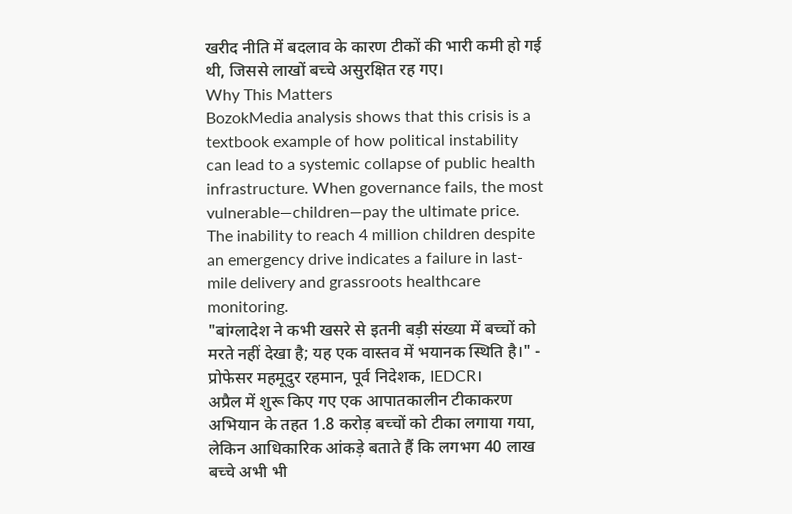खरीद नीति में बदलाव के कारण टीकों की भारी कमी हो गई थी, जिससे लाखों बच्चे असुरक्षित रह गए।
Why This Matters
BozokMedia analysis shows that this crisis is a textbook example of how political instability can lead to a systemic collapse of public health infrastructure. When governance fails, the most vulnerable—children—pay the ultimate price. The inability to reach 4 million children despite an emergency drive indicates a failure in last-mile delivery and grassroots healthcare monitoring.
"बांग्लादेश ने कभी खसरे से इतनी बड़ी संख्या में बच्चों को मरते नहीं देखा है; यह एक वास्तव में भयानक स्थिति है।" - प्रोफेसर महमूदुर रहमान, पूर्व निदेशक, IEDCR।
अप्रैल में शुरू किए गए एक आपातकालीन टीकाकरण अभियान के तहत 1.8 करोड़ बच्चों को टीका लगाया गया, लेकिन आधिकारिक आंकड़े बताते हैं कि लगभग 40 लाख बच्चे अभी भी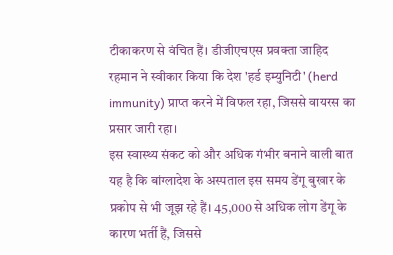टीकाकरण से वंचित हैं। डीजीएचएस प्रवक्ता जाहिद रहमान ने स्वीकार किया कि देश 'हर्ड इम्युनिटी' (herd immunity) प्राप्त करने में विफल रहा, जिससे वायरस का प्रसार जारी रहा।
इस स्वास्थ्य संकट को और अधिक गंभीर बनाने वाली बात यह है कि बांग्लादेश के अस्पताल इस समय डेंगू बुखार के प्रकोप से भी जूझ रहे हैं। 45,000 से अधिक लोग डेंगू के कारण भर्ती हैं, जिससे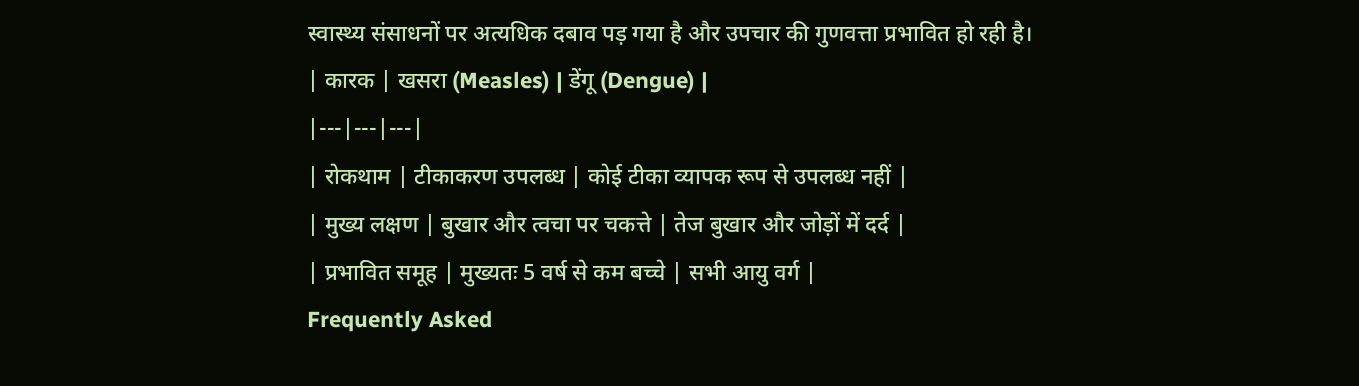स्वास्थ्य संसाधनों पर अत्यधिक दबाव पड़ गया है और उपचार की गुणवत्ता प्रभावित हो रही है।
| कारक | खसरा (Measles) | डेंगू (Dengue) |
|---|---|---|
| रोकथाम | टीकाकरण उपलब्ध | कोई टीका व्यापक रूप से उपलब्ध नहीं |
| मुख्य लक्षण | बुखार और त्वचा पर चकत्ते | तेज बुखार और जोड़ों में दर्द |
| प्रभावित समूह | मुख्यतः 5 वर्ष से कम बच्चे | सभी आयु वर्ग |
Frequently Asked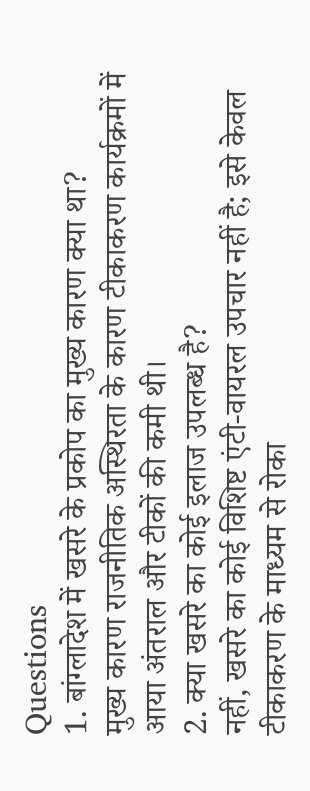Questions
1. बांग्लादेश में खसरे के प्रकोप का मुख्य कारण क्या था?
मुख्य कारण राजनीतिक अस्थिरता के कारण टीकाकरण कार्यक्रमों में आया अंतराल और टीकों की कमी थी।
2. क्या खसरे का कोई इलाज उपलब्ध है?
नहीं, खसरे का कोई विशिष्ट एंटी-वायरल उपचार नहीं है; इसे केवल टीकाकरण के माध्यम से रोका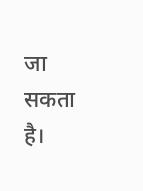जा सकता है।